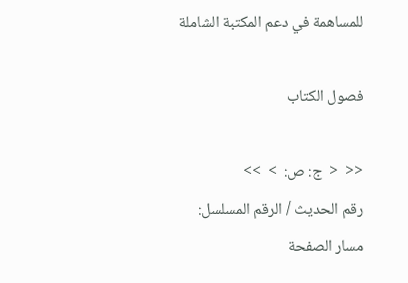للمساهمة في دعم المكتبة الشاملة

فصول الكتاب

<<  <  ج: ص:  >  >>
رقم الحديث / الرقم المسلسل:
مسار الصفحة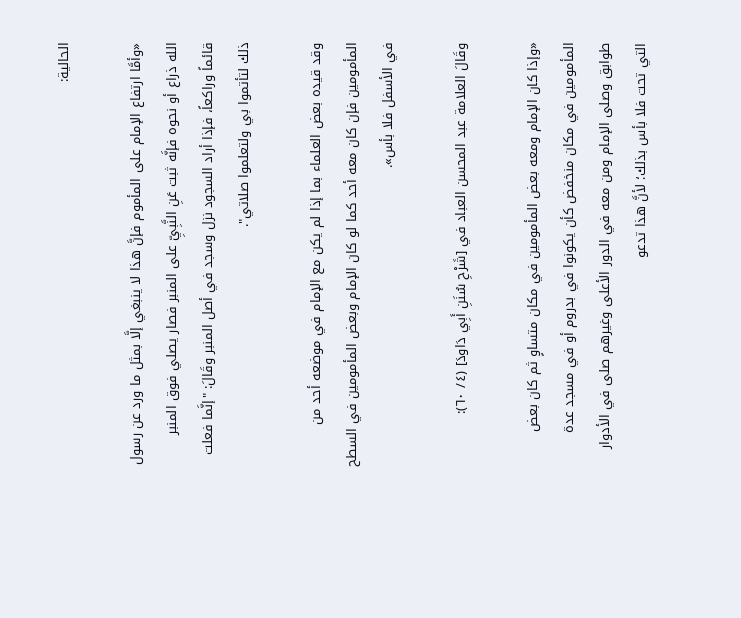الحالية:

«وأمَّا ارتفاع الإمام على المأموم فإنَّ هذا لا ينبغي إلَّا بمثل ما ورد عن رسول الله ذراع أو نحوه فإنَّه ثبت عَنِ النَّبِيِّ على المنبر فصار يصلي فوق المنبر قائماً وراكعاً، فإذا أراد السجود نزل وسجد في أصل المنبر وقَالَ: "إنَّما فعلت ذلك لتأتموا بي ولتعلموا صلاتي".

وقد قيده بعض العلماء بما إذا لم يكن مع الإمام في موضعه أحد من المأمومين فإن كان معه أحد كما لو كان الإمام وبعض المأمومين في السطح في الأسفل فلا بأس».

وقَالَ العلامة عبد المحسن العباد في [شَرْحِ سُنَنِ أَبِي دَاودَ] (٤/ ٦٠):

«وإذا كان الإمام ومعه بعض المأمومين في مكان متساوٍ ثم كان بعض المأمومين في مكان منخفض كأن يكونوا في بدروم أو في مسجد عدة طوابق وصلى الإمام ومن معه في الدور الأعلى وغيرهم صلى في الأدوار التي تحت فلا بأس بذلك؛ لأنَّ هذا تدعو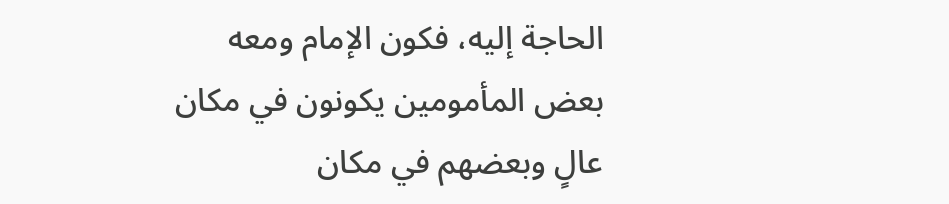الحاجة إليه، فكون الإمام ومعه بعض المأمومين يكونون في مكان عالٍ وبعضهم في مكان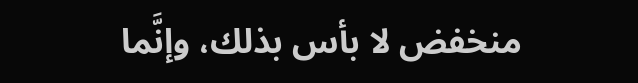منخفض لا بأس بذلك، وإنَّما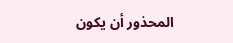المحذور أن يكون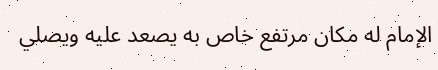الإمام له مكان مرتفع خاص به يصعد عليه ويصلي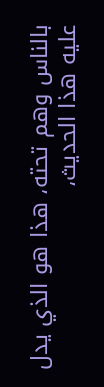بالناس وهم تحته، هذا هو الذي يدل عليه هذا الحديث،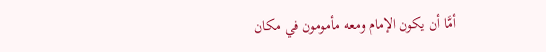أمَّا أن يكون الإمام ومعه مأمومون في مكان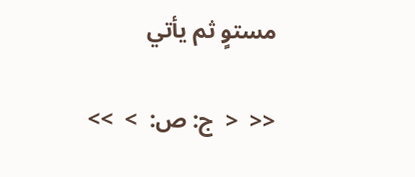مستوٍ ثم يأتي

<<  <  ج: ص:  >  >>